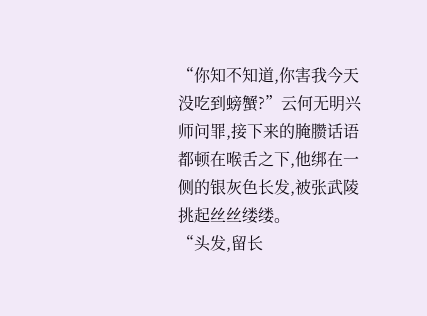“你知不知道,你害我今天没吃到螃蟹?”云何无明兴师问罪,接下来的腌臜话语都顿在喉舌之下,他绑在一侧的银灰色长发,被张武陵挑起丝丝缕缕。
“头发,留长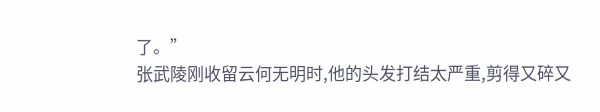了。”
张武陵刚收留云何无明时,他的头发打结太严重,剪得又碎又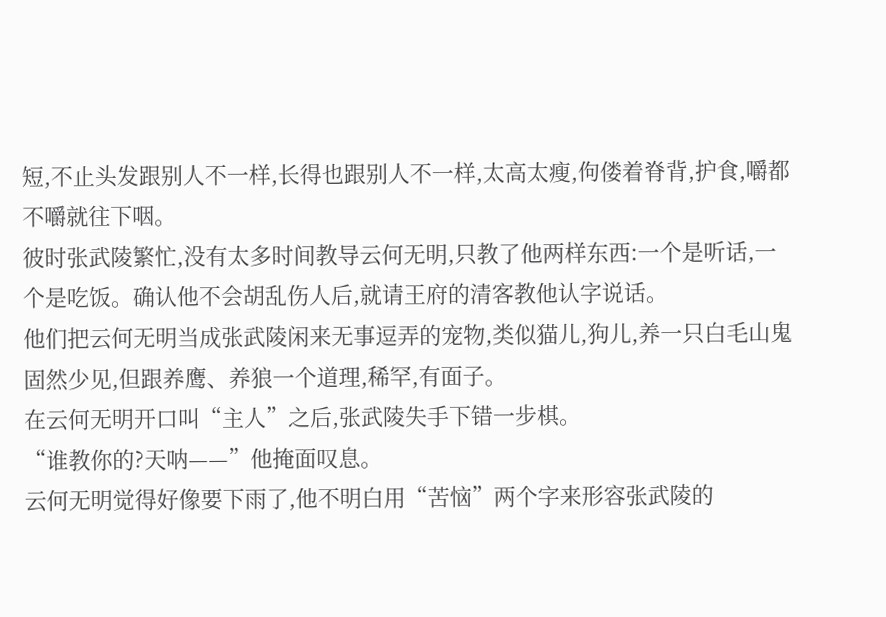短,不止头发跟别人不一样,长得也跟别人不一样,太高太瘦,佝偻着脊背,护食,嚼都不嚼就往下咽。
彼时张武陵繁忙,没有太多时间教导云何无明,只教了他两样东西:一个是听话,一个是吃饭。确认他不会胡乱伤人后,就请王府的清客教他认字说话。
他们把云何无明当成张武陵闲来无事逗弄的宠物,类似猫儿,狗儿,养一只白毛山鬼固然少见,但跟养鹰、养狼一个道理,稀罕,有面子。
在云何无明开口叫“主人”之后,张武陵失手下错一步棋。
“谁教你的?天呐——”他掩面叹息。
云何无明觉得好像要下雨了,他不明白用“苦恼”两个字来形容张武陵的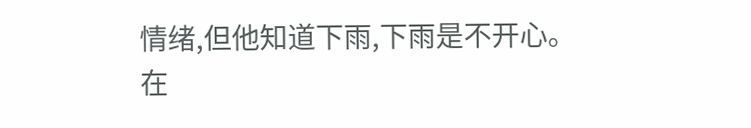情绪,但他知道下雨,下雨是不开心。
在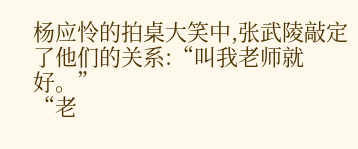杨应怜的拍桌大笑中,张武陵敲定了他们的关系:“叫我老师就好。”
“老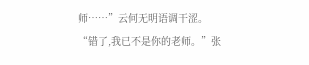师……”云何无明语调干涩。
“错了,我已不是你的老师。”张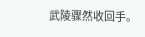武陵骤然收回手。